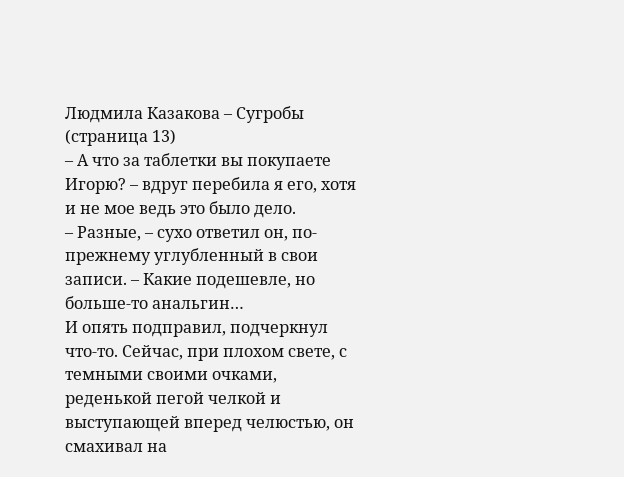Людмила Казакова – Сугробы (страница 13)
– А что за таблетки вы покупаете Игорю? – вдруг перебила я его, хотя и не мое ведь это было дело.
– Разные, – сухо ответил он, по-прежнему углубленный в свои записи. – Какие подешевле, но больше-то анальгин…
И опять подправил, подчеркнул что-то. Сейчас, при плохом свете, с темными своими очками, реденькой пегой челкой и выступающей вперед челюстью, он смахивал на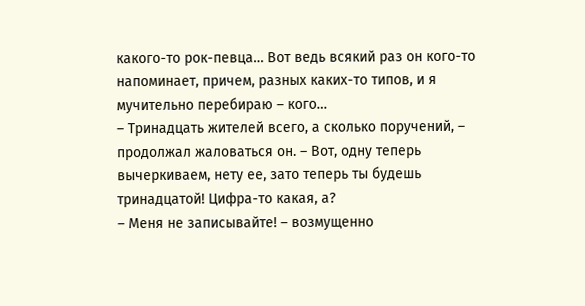какого-то рок-певца… Вот ведь всякий раз он кого-то напоминает, причем, разных каких-то типов, и я мучительно перебираю – кого…
– Тринадцать жителей всего, а сколько поручений, – продолжал жаловаться он. – Вот, одну теперь вычеркиваем, нету ее, зато теперь ты будешь тринадцатой! Цифра-то какая, а?
– Меня не записывайте! – возмущенно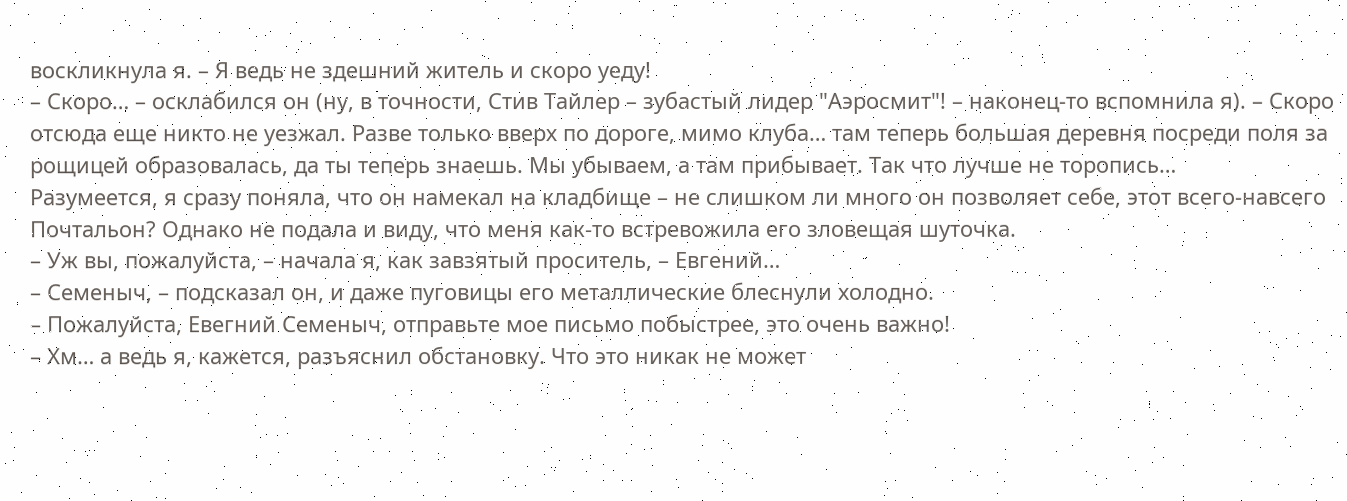воскликнула я. – Я ведь не здешний житель и скоро уеду!
– Скоро… – осклабился он (ну, в точности, Стив Тайлер – зубастый лидер "Аэросмит"! – наконец-то вспомнила я). – Скоро отсюда еще никто не уезжал. Разве только вверх по дороге, мимо клуба… там теперь большая деревня посреди поля за рощицей образовалась, да ты теперь знаешь. Мы убываем, а там прибывает. Так что лучше не торопись…
Разумеется, я сразу поняла, что он намекал на кладбище – не слишком ли много он позволяет себе, этот всего-навсего Почтальон? Однако не подала и виду, что меня как-то встревожила его зловещая шуточка.
– Уж вы, пожалуйста, – начала я, как завзятый проситель, – Евгений…
– Семеныч, – подсказал он, и даже пуговицы его металлические блеснули холодно.
– Пожалуйста, Евегний Семеныч, отправьте мое письмо побыстрее, это очень важно!
– Хм… а ведь я, кажется, разъяснил обстановку. Что это никак не может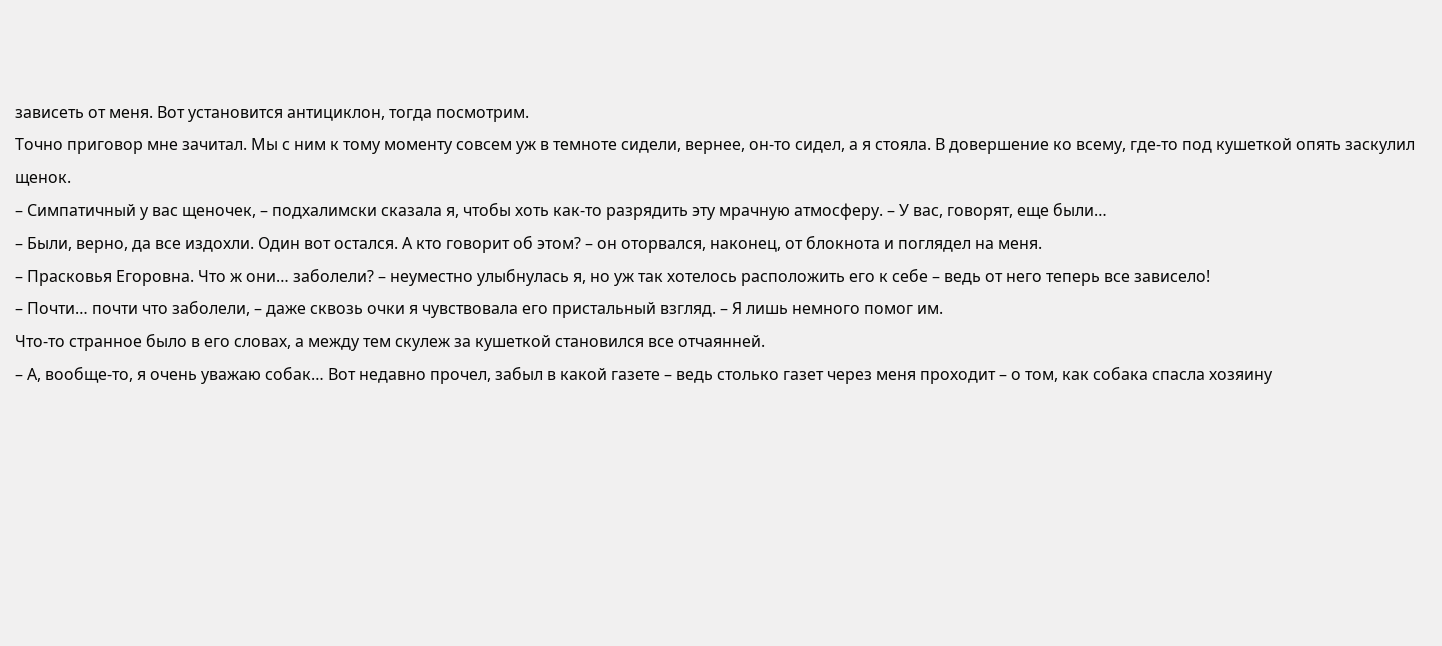зависеть от меня. Вот установится антициклон, тогда посмотрим.
Точно приговор мне зачитал. Мы с ним к тому моменту совсем уж в темноте сидели, вернее, он-то сидел, а я стояла. В довершение ко всему, где-то под кушеткой опять заскулил щенок.
– Симпатичный у вас щеночек, – подхалимски сказала я, чтобы хоть как-то разрядить эту мрачную атмосферу. – У вас, говорят, еще были…
– Были, верно, да все издохли. Один вот остался. А кто говорит об этом? – он оторвался, наконец, от блокнота и поглядел на меня.
– Прасковья Егоровна. Что ж они… заболели? – неуместно улыбнулась я, но уж так хотелось расположить его к себе – ведь от него теперь все зависело!
– Почти… почти что заболели, – даже сквозь очки я чувствовала его пристальный взгляд. – Я лишь немного помог им.
Что-то странное было в его словах, а между тем скулеж за кушеткой становился все отчаянней.
– А, вообще-то, я очень уважаю собак… Вот недавно прочел, забыл в какой газете – ведь столько газет через меня проходит – о том, как собака спасла хозяину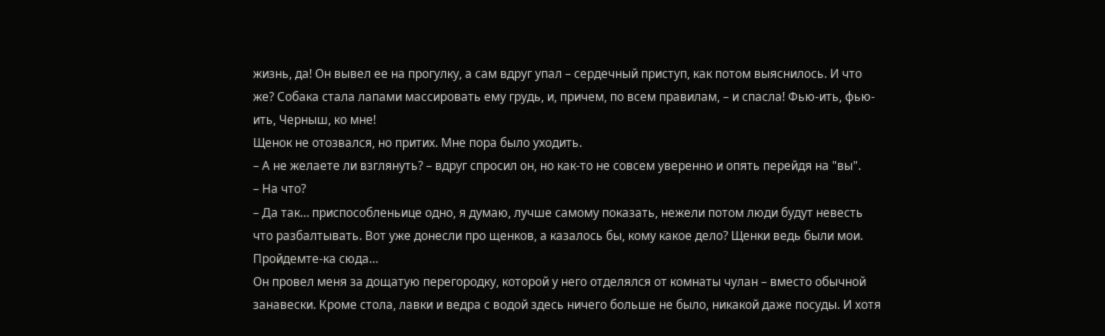жизнь, да! Он вывел ее на прогулку, а сам вдруг упал – сердечный приступ, как потом выяснилось. И что же? Собака стала лапами массировать ему грудь, и, причем, по всем правилам, – и спасла! Фью-ить, фью-ить, Черныш, ко мне!
Щенок не отозвался, но притих. Мне пора было уходить.
– А не желаете ли взглянуть? – вдруг спросил он, но как-то не совсем уверенно и опять перейдя на "вы".
– На что?
– Да так… приспособленьице одно, я думаю, лучше самому показать, нежели потом люди будут невесть что разбалтывать. Вот уже донесли про щенков, а казалось бы, кому какое дело? Щенки ведь были мои. Пройдемте-ка сюда…
Он провел меня за дощатую перегородку, которой у него отделялся от комнаты чулан – вместо обычной занавески. Кроме стола, лавки и ведра с водой здесь ничего больше не было, никакой даже посуды. И хотя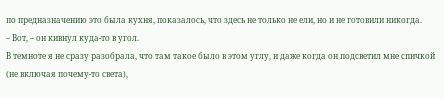по предназначению это была кухня, показалось, что здесь не только не ели, но и не готовили никогда.
– Вот, – он кивнул куда-то в угол.
В темноте я не сразу разобрала, что там такое было в этом углу, и даже когда он подсветил мне спичкой (не включая почему-то света),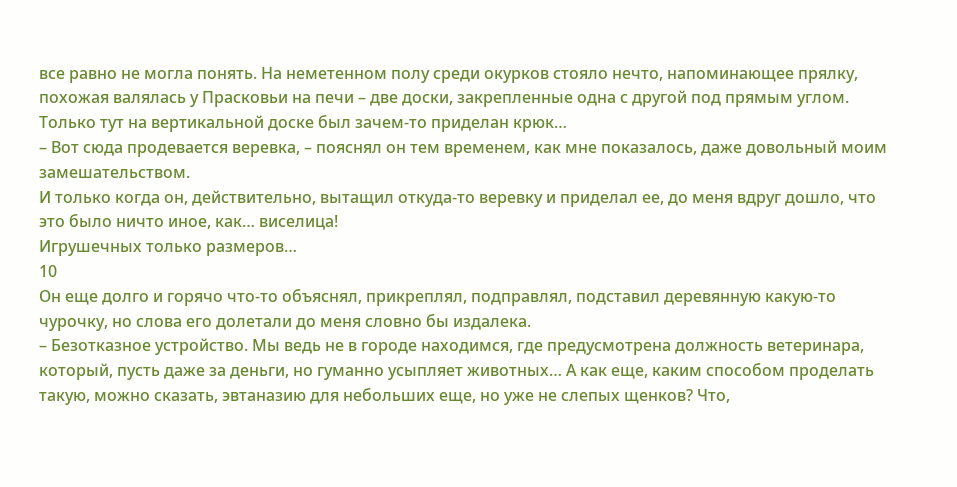все равно не могла понять. На неметенном полу среди окурков стояло нечто, напоминающее прялку, похожая валялась у Прасковьи на печи – две доски, закрепленные одна с другой под прямым углом. Только тут на вертикальной доске был зачем-то приделан крюк…
– Вот сюда продевается веревка, – пояснял он тем временем, как мне показалось, даже довольный моим замешательством.
И только когда он, действительно, вытащил откуда-то веревку и приделал ее, до меня вдруг дошло, что это было ничто иное, как… виселица!
Игрушечных только размеров…
10
Он еще долго и горячо что-то объяснял, прикреплял, подправлял, подставил деревянную какую-то чурочку, но слова его долетали до меня словно бы издалека.
– Безотказное устройство. Мы ведь не в городе находимся, где предусмотрена должность ветеринара, который, пусть даже за деньги, но гуманно усыпляет животных… А как еще, каким способом проделать такую, можно сказать, эвтаназию для небольших еще, но уже не слепых щенков? Что,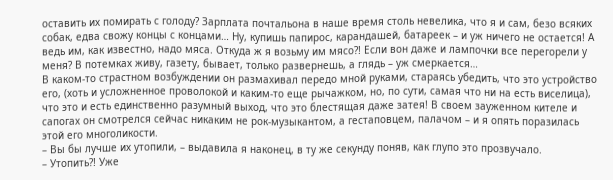оставить их помирать с голоду? Зарплата почтальона в наше время столь невелика, что я и сам, безо всяких собак, едва свожу концы с концами… Ну, купишь папирос, карандашей, батареек – и уж ничего не остается! А ведь им, как известно, надо мяса. Откуда ж я возьму им мясо?! Если вон даже и лампочки все перегорели у меня? В потемках живу, газету, бывает, только развернешь, а глядь – уж смеркается…
В каком-то страстном возбуждении он размахивал передо мной руками, стараясь убедить, что это устройство его, (хоть и усложненное проволокой и каким-то еще рычажком, но, по сути, самая что ни на есть виселица), что это и есть единственно разумный выход, что это блестящая даже затея! В своем зауженном кителе и сапогах он смотрелся сейчас никаким не рок-музыкантом, а гестаповцем, палачом – и я опять поразилась этой его многоликости.
– Вы бы лучше их утопили, – выдавила я наконец, в ту же секунду поняв, как глупо это прозвучало.
– Утопить?! Уже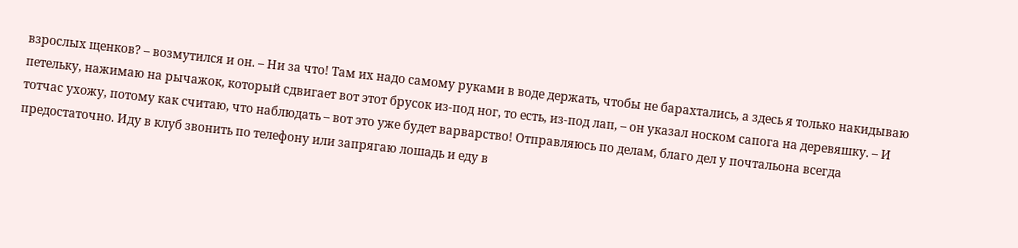взрослых щенков? – возмутился и он. – Ни за что! Там их надо самому руками в воде держать, чтобы не барахтались, а здесь я только накидываю петельку, нажимаю на рычажок, который сдвигает вот этот брусок из-под ног, то есть, из-под лап, – он указал носком сапога на деревяшку. – И тотчас ухожу, потому как считаю, что наблюдать – вот это уже будет варварство! Отправляюсь по делам, благо дел у почтальона всегда предостаточно. Иду в клуб звонить по телефону или запрягаю лошадь и еду в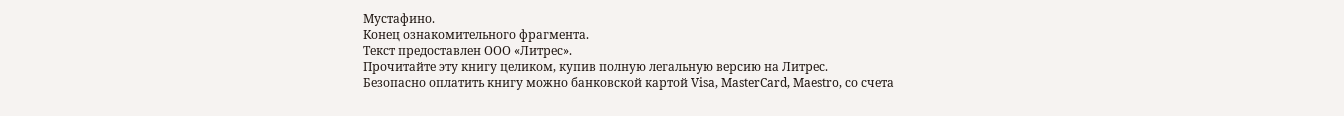Мустафино.
Конец ознакомительного фрагмента.
Текст предоставлен ООО «Литрес».
Прочитайте эту книгу целиком, купив полную легальную версию на Литрес.
Безопасно оплатить книгу можно банковской картой Visa, MasterCard, Maestro, со счета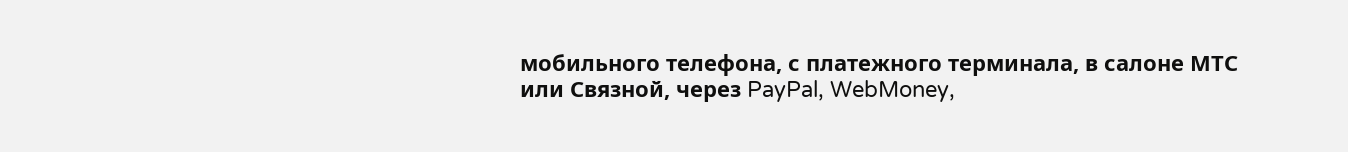мобильного телефона, с платежного терминала, в салоне МТС или Связной, через PayPal, WebMoney,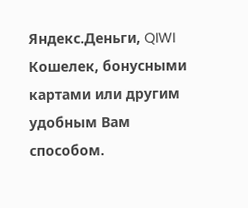Яндекс.Деньги, QIWI Кошелек, бонусными картами или другим удобным Вам способом.